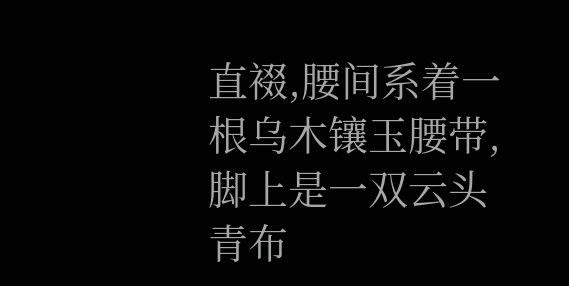直裰,腰间系着一根乌木镶玉腰带,脚上是一双云头青布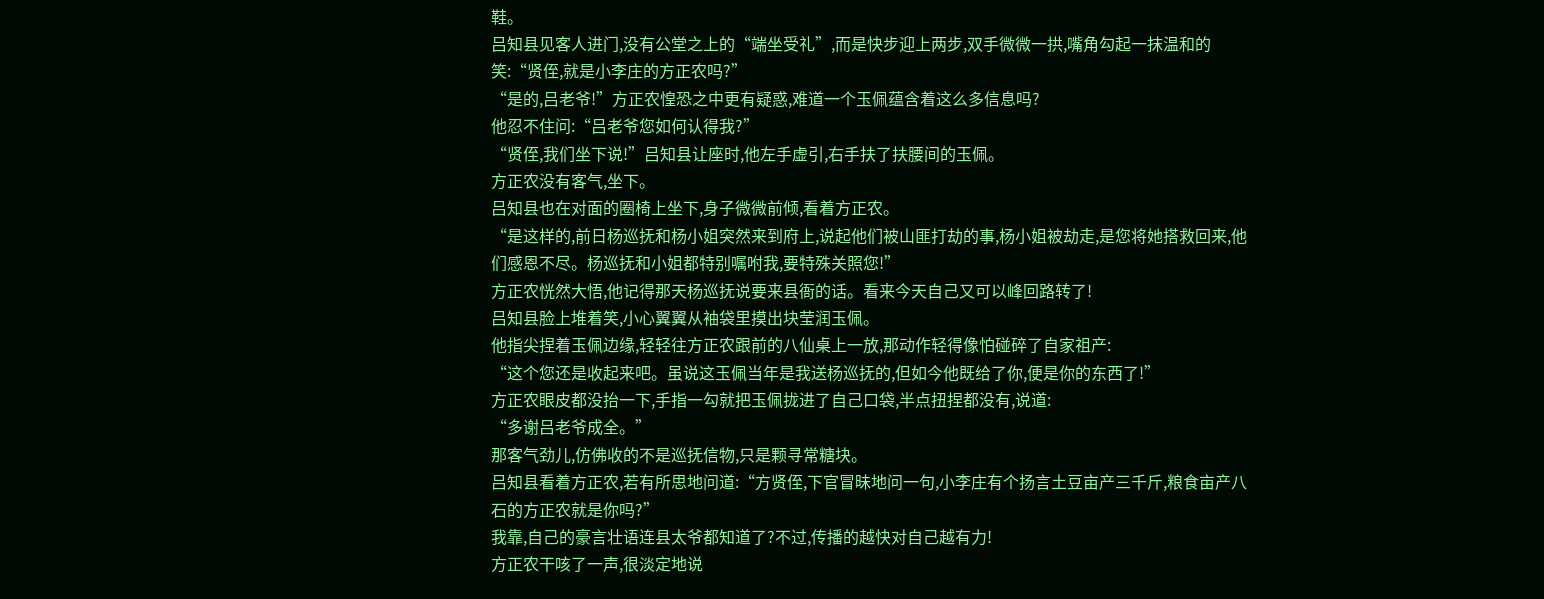鞋。
吕知县见客人进门,没有公堂之上的“端坐受礼”,而是快步迎上两步,双手微微一拱,嘴角勾起一抹温和的笑:“贤侄,就是小李庄的方正农吗?”
“是的,吕老爷!”方正农惶恐之中更有疑惑,难道一个玉佩蕴含着这么多信息吗?
他忍不住问:“吕老爷您如何认得我?”
“贤侄,我们坐下说!”吕知县让座时,他左手虚引,右手扶了扶腰间的玉佩。
方正农没有客气,坐下。
吕知县也在对面的圈椅上坐下,身子微微前倾,看着方正农。
“是这样的,前日杨巡抚和杨小姐突然来到府上,说起他们被山匪打劫的事,杨小姐被劫走,是您将她搭救回来,他们感恩不尽。杨巡抚和小姐都特别嘱咐我,要特殊关照您!”
方正农恍然大悟,他记得那天杨巡抚说要来县衙的话。看来今天自己又可以峰回路转了!
吕知县脸上堆着笑,小心翼翼从袖袋里摸出块莹润玉佩。
他指尖捏着玉佩边缘,轻轻往方正农跟前的八仙桌上一放,那动作轻得像怕碰碎了自家祖产:
“这个您还是收起来吧。虽说这玉佩当年是我送杨巡抚的,但如今他既给了你,便是你的东西了!”
方正农眼皮都没抬一下,手指一勾就把玉佩拢进了自己口袋,半点扭捏都没有,说道:
“多谢吕老爷成全。”
那客气劲儿,仿佛收的不是巡抚信物,只是颗寻常糖块。
吕知县看着方正农,若有所思地问道:“方贤侄,下官冒昧地问一句,小李庄有个扬言土豆亩产三千斤,粮食亩产八石的方正农就是你吗?”
我靠,自己的豪言壮语连县太爷都知道了?不过,传播的越快对自己越有力!
方正农干咳了一声,很淡定地说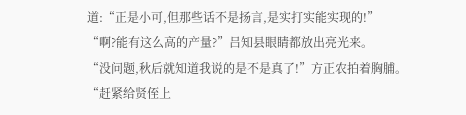道:“正是小可,但那些话不是扬言,是实打实能实现的!”
“啊?能有这么高的产量?”吕知县眼睛都放出亮光来。
“没问题,秋后就知道我说的是不是真了!”方正农拍着胸脯。
“赶紧给贤侄上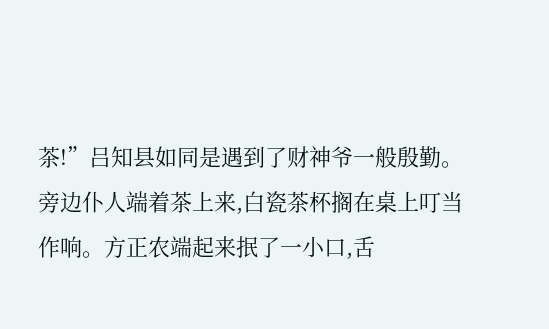茶!”吕知县如同是遇到了财神爷一般殷勤。
旁边仆人端着茶上来,白瓷茶杯搁在桌上叮当作响。方正农端起来抿了一小口,舌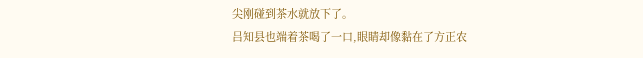尖刚碰到茶水就放下了。
吕知县也端着茶喝了一口,眼睛却像黏在了方正农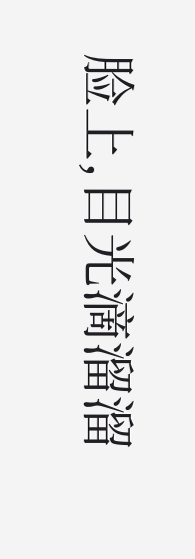脸上,目光滴溜溜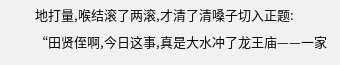地打量,喉结滚了两滚,才清了清嗓子切入正题:
“田贤侄啊,今日这事,真是大水冲了龙王庙——一家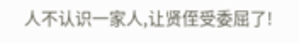人不认识一家人,让贤侄受委屈了!